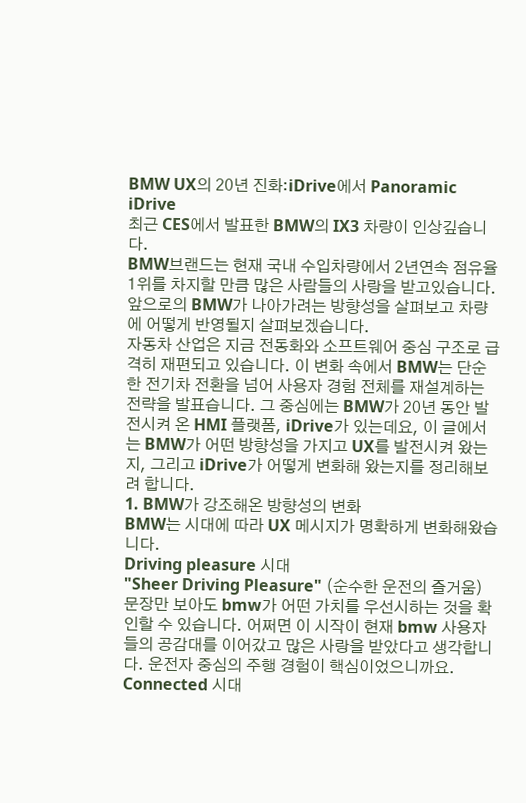BMW UX의 20년 진화:iDrive에서 Panoramic iDrive
최근 CES에서 발표한 BMW의 IX3 차량이 인상깊습니다.
BMW브랜드는 현재 국내 수입차량에서 2년연속 점유율 1위를 차지할 만큼 많은 사람들의 사랑을 받고있습니다. 앞으로의 BMW가 나아가려는 방향성을 살펴보고 차량에 어떻게 반영될지 살펴보겠습니다.
자동차 산업은 지금 전동화와 소프트웨어 중심 구조로 급격히 재편되고 있습니다. 이 변화 속에서 BMW는 단순한 전기차 전환을 넘어 사용자 경험 전체를 재설계하는 전략을 발표습니다. 그 중심에는 BMW가 20년 동안 발전시켜 온 HMI 플랫폼, iDrive가 있는데요, 이 글에서는 BMW가 어떤 방향성을 가지고 UX를 발전시켜 왔는지, 그리고 iDrive가 어떻게 변화해 왔는지를 정리해보려 합니다.
1. BMW가 강조해온 방향성의 변화
BMW는 시대에 따라 UX 메시지가 명확하게 변화해왔습니다.
Driving pleasure 시대
"Sheer Driving Pleasure" (순수한 운전의 즐거움) 문장만 보아도 bmw가 어떤 가치를 우선시하는 것을 확인할 수 있습니다. 어쩌면 이 시작이 현재 bmw 사용자들의 공감대를 이어갔고 많은 사랑을 받았다고 생각합니다. 운전자 중심의 주행 경험이 핵심이었으니까요.
Connected 시대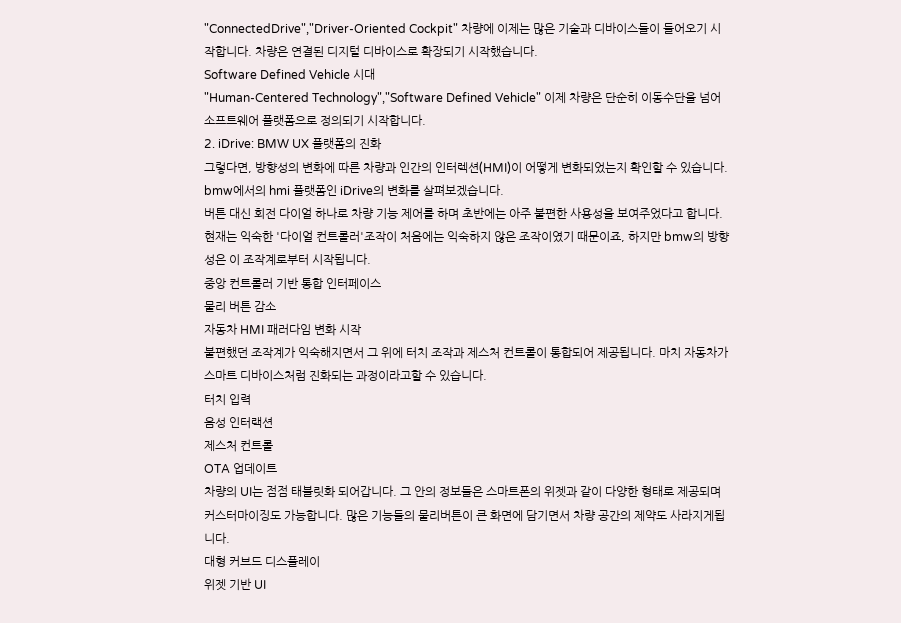"ConnectedDrive","Driver-Oriented Cockpit" 차량에 이제는 많은 기술과 디바이스들이 들어오기 시작합니다. 차량은 연결된 디지털 디바이스로 확장되기 시작했습니다.
Software Defined Vehicle 시대
"Human-Centered Technology","Software Defined Vehicle" 이제 차량은 단순히 이동수단을 넘어 소프트웨어 플랫폼으로 정의되기 시작합니다.
2. iDrive: BMW UX 플랫폼의 진화
그렇다면, 방향성의 변화에 따른 차량과 인간의 인터렉션(HMI)이 어떻게 변화되었는지 확인할 수 있습니다.
bmw에서의 hmi 플랫폼인 iDrive의 변화를 살펴보겠습니다.
버튼 대신 회전 다이얼 하나로 차량 기능 제어를 하며 초반에는 아주 불편한 사용성을 보여주었다고 합니다. 현재는 익숙한 '다이얼 컨트롤러'조작이 처음에는 익숙하지 않은 조작이였기 때문이죠, 하지만 bmw의 방향성은 이 조작계로부터 시작됩니다.
중앙 컨트롤러 기반 통합 인터페이스
물리 버튼 감소
자동차 HMI 패러다임 변화 시작
불편했던 조작계가 익숙해지면서 그 위에 터치 조작과 제스처 컨트롤이 통합되어 제공됩니다. 마치 자동차가
스마트 디바이스처럼 진화되는 과정이라고할 수 있습니다.
터치 입력
음성 인터랙션
제스처 컨트롤
OTA 업데이트
차량의 UI는 점점 태블릿화 되어갑니다. 그 안의 정보들은 스마트폰의 위젯과 같이 다양한 형태로 제공되며 커스터마이징도 가능합니다. 많은 기능들의 물리버튼이 큰 화면에 담기면서 차량 공간의 제약도 사라지게됩니다.
대형 커브드 디스플레이
위젯 기반 UI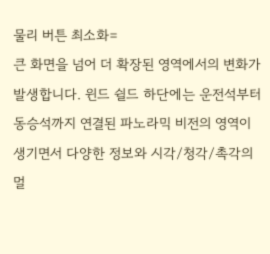물리 버튼 최소화=
큰 화면을 넘어 더 확장된 영역에서의 변화가 발생합니다. 윈드 쉴드 하단에는 운전석부터 동승석까지 연결된 파노라믹 비전의 영역이 생기면서 다양한 정보와 시각/청각/촉각의 멀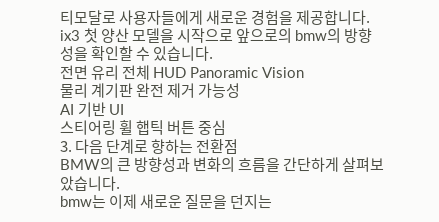티모달로 사용자들에게 새로운 경험을 제공합니다. ix3 첫 양산 모델을 시작으로 앞으로의 bmw의 방향성을 확인할 수 있습니다.
전면 유리 전체 HUD Panoramic Vision
물리 계기판 완전 제거 가능성
AI 기반 UI
스티어링 휠 햅틱 버튼 중심
3. 다음 단계로 향하는 전환점
BMW의 큰 방향성과 변화의 흐름을 간단하게 살펴보았습니다.
bmw는 이제 새로운 질문을 던지는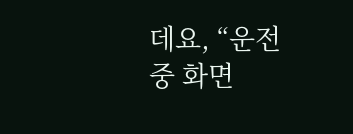데요, “운전 중 화면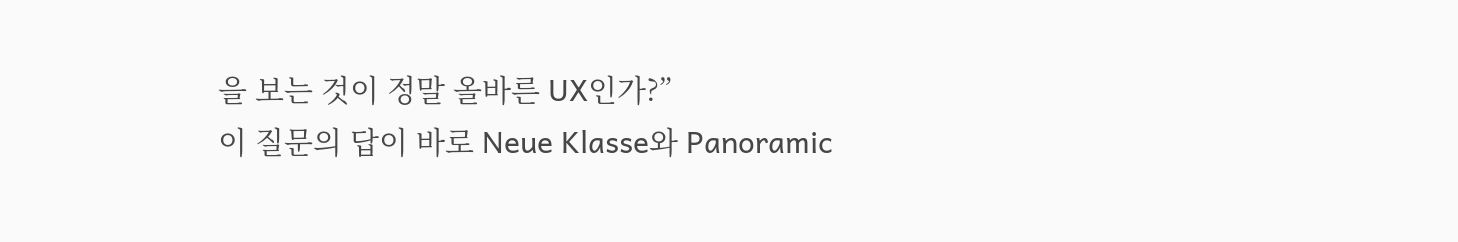을 보는 것이 정말 올바른 UX인가?”
이 질문의 답이 바로 Neue Klasse와 Panoramic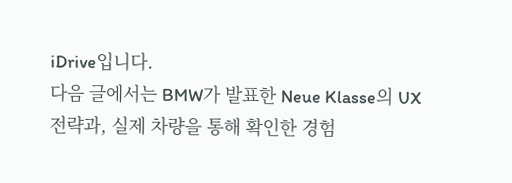iDrive입니다.
다음 글에서는 BMW가 발표한 Neue Klasse의 UX 전략과, 실제 차량을 통해 확인한 경험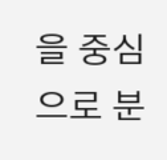을 중심으로 분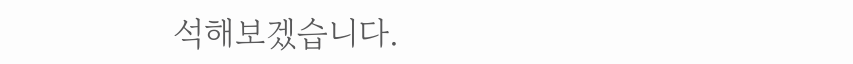석해보겠습니다.